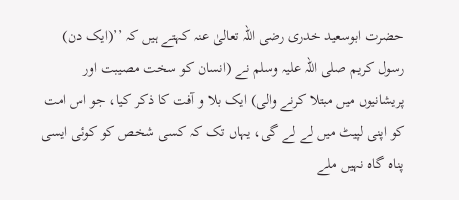حضرت ابوسعید خدری رضی اللہ تعالیٰ عنہ کہتے ہیں کہ ’’(ایک دن) رسول کریم صلی اللہ علیہ وسلم نے (انسان کو سخت مصیبت اور پریشانیوں میں مبتلا کرنے والی) ایک بلا و آفت کا ذکر کیا، جو اس امت کو اپنی لپیٹ میں لے لے گی، یہاں تک کہ کسی شخص کو کوئی ایسی پناہ گاہ نہیں ملے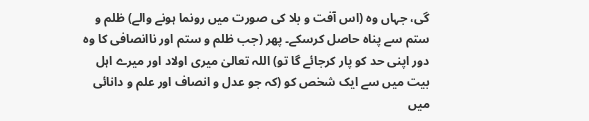گی، جہاں وہ (اس آفت و بلا کی صورت میں رونما ہونے والے) ظلم و ستم سے پناہ حاصل کرسکے۔ پھر (جب ظلم و ستم اور ناانصافی کا وہ دور اپنی حد کو پار کرجائے گا تو) اللہ تعالیٰ میری اولاد اور میرے اہل بیت میں سے ایک شخص کو (کہ جو عدل و انصاف اور علم و دانائی میں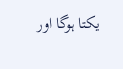یکتا ہوگا اور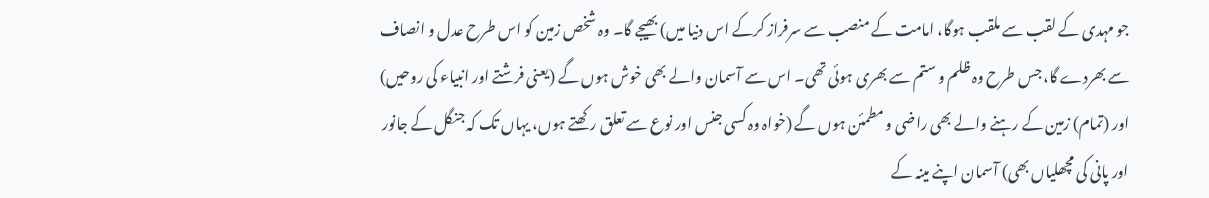جو مہدی کے لقب سے ملقب ہوگا، امامت کے منصب سے سرفراز کرکے اس دنیا میں) بھیجے گا۔ وہ شخص زمین کو اس طرح عدل و انصاف سے بھردے گا، جس طرح وہ ظلم و ستم سے بھری ہوئی تھی۔ اس سے آسمان والے بھی خوش ہوں گے (یعنی فرشتے اور انبیاء کی روحیں) اور (تمام) زمین کے رہنے والے بھی راضی و مطمئن ہوں گے (خواہ وہ کسی جنس اور نوع سے تعلق رکھتے ہوں، یہاں تک کہ جنگل کے جانور اور پانی کی مچھلیاں بھی) آسمان اپنے مینہ کے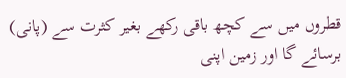قطروں میں سے کچھ باقی رکھے بغیر کثرت سے (پانی) برسائے گا اور زمین اپنی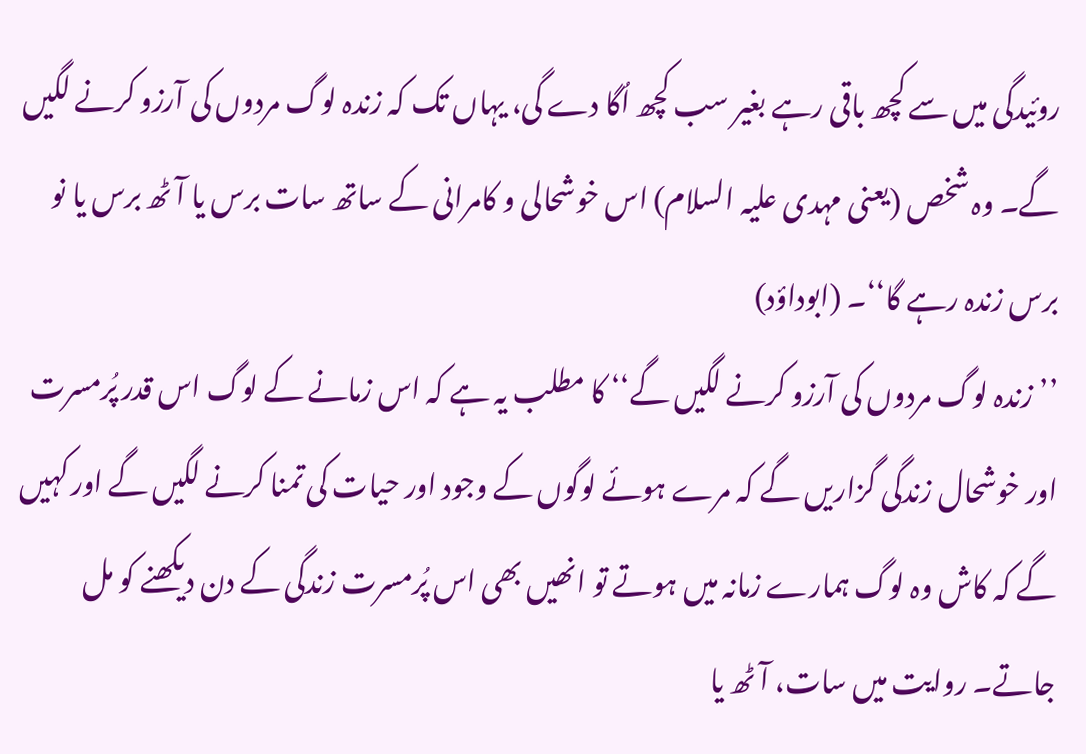روئیدگی میں سے کچھ باقی رہے بغیر سب کچھ اُگا دے گی، یہاں تک کہ زندہ لوگ مردوں کی آرزو کرنے لگیں گے۔ وہ شخص (یعنی مہدی علیہ السلام) اس خوشحالی و کامرانی کے ساتھ سات برس یا آٹھ برس یا نو برس زندہ رہے گا‘‘۔ (ابوداؤد)
’’زندہ لوگ مردوں کی آرزو کرنے لگیں گے‘‘ کا مطلب یہ ہے کہ اس زمانے کے لوگ اس قدر پُرمسرت اور خوشحال زندگی گزاریں گے کہ مرے ہوئے لوگوں کے وجود اور حیات کی تمنا کرنے لگیں گے اور کہیں گے کہ کاش وہ لوگ ہمارے زمانہ میں ہوتے تو انھیں بھی اس پُرمسرت زندگی کے دن دیکھنے کو مل جاتے۔ روایت میں سات، آٹھ یا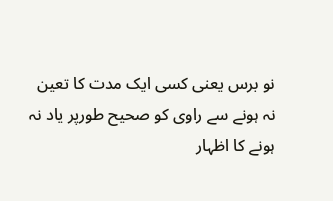نو برس یعنی کسی ایک مدت کا تعین نہ ہونے سے راوی کو صحیح طورپر یاد نہ ہونے کا اظہار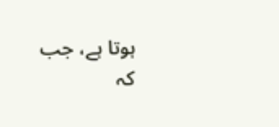ہوتا ہے، جب کہ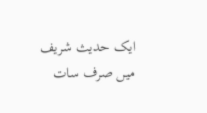ایک حدیث شریف میں صرف سات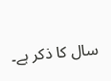سال کا ذکر ہے۔